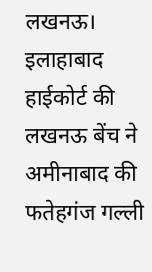लखनऊ। इलाहाबाद हाईकोर्ट की लखनऊ बेंच ने अमीनाबाद की फतेहगंज गल्ली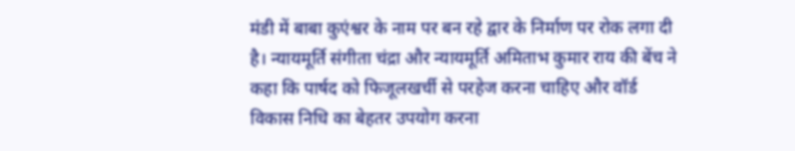मंडी में बाबा कुएंश्वर के नाम पर बन रहे द्वार के निर्माण पर रोक लगा दी है। न्यायमूर्ति संगीता चंद्रा और न्यायमूर्ति अमिताभ कुमार राय की बेंच ने कहा कि पार्षद को फिजूलखर्ची से परहेज करना चाहिए और वॉर्ड विकास निधि का बेहतर उपयोग करना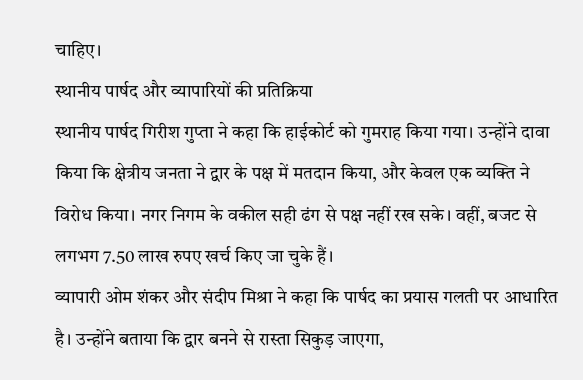चाहिए।
स्थानीय पार्षद और व्यापारियों की प्रतिक्रिया
स्थानीय पार्षद गिरीश गुप्ता ने कहा कि हाईकोर्ट को गुमराह किया गया। उन्होंने दावा किया कि क्षेत्रीय जनता ने द्वार के पक्ष में मतदान किया, और केवल एक व्यक्ति ने विरोध किया। नगर निगम के वकील सही ढंग से पक्ष नहीं रख सके। वहीं, बजट से लगभग 7.50 लाख रुपए खर्च किए जा चुके हैं।
व्यापारी ओम शंकर और संदीप मिश्रा ने कहा कि पार्षद का प्रयास गलती पर आधारित है। उन्होंने बताया कि द्वार बनने से रास्ता सिकुड़ जाएगा,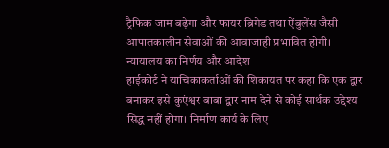ट्रैफिक जाम बढ़ेगा और फायर ब्रिगेड तथा ऐंबुलेंस जैसी आपातकालीन सेवाओं की आवाजाही प्रभावित होगी।
न्यायालय का निर्णय और आदेश
हाईकोर्ट ने याचिकाकर्ताओं की शिकायत पर कहा कि एक द्वार बनाकर इसे कुएंश्वर बाबा द्वार नाम देने से कोई सार्थक उद्देश्य सिद्ध नहीं होगा। निर्माण कार्य के लिए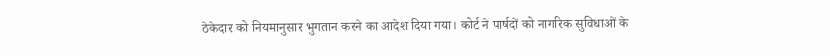ठेकेदार को नियमानुसार भुगतान करने का आदेश दिया गया। कोर्ट ने पार्षदों को नागरिक सुविधाओं के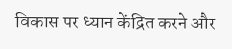विकास पर ध्यान केंद्रित करने और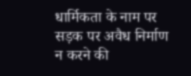धार्मिकता के नाम पर सड़क पर अवैध निर्माण न करने की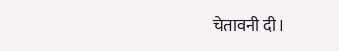चेतावनी दी।